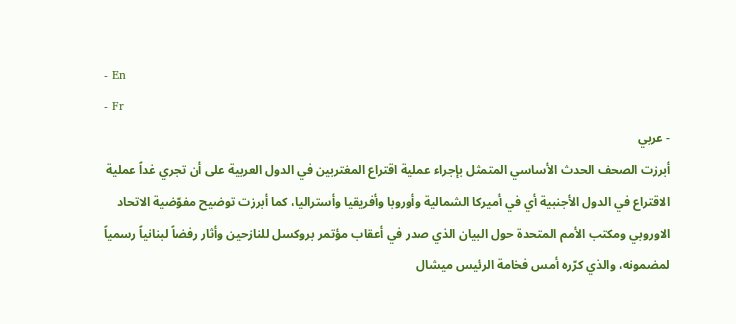- En
- Fr
- عربي
أبرزت الصحف الحدث الأساسي المتمثل بإجراء عملية اقتراع المغتربين في الدول العربية على أن تجري غداً عملية الاقتراع في الدول الأجنبية أي في أميركا الشمالية وأوروبا وأفريقيا وأستراليا، كما أبرزت توضيح مفوّضية الاتحاد الاوروبي ومكتب الأمم المتحدة حول البيان الذي صدر في أعقاب مؤتمر بروكسل للنازحين وأثار رفضاً لبنانياً رسمياً لمضمونه، والذي كرّره أمس فخامة الرئيس ميشال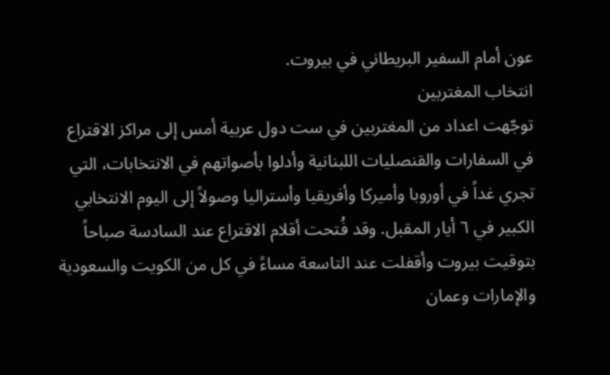عون أمام السفير البريطاني في بيروت.
انتخاب المغتربين
توجّهت اعداد من المغتربين في ست دول عربية أمس إلى مراكز الاقتراع في السفارات والقنصليات اللبنانية وأدلوا بأصواتهم في الانتخابات، التي تجري غداً في أوروبا وأميركا وأفريقيا وأستراليا وصولاً إلى اليوم الانتخابي الكبير في ٦ أيار المقبل. وقد فُتحت أقلام الاقتراع عند السادسة صباحاً بتوقيت بيروت وأقفلت عند التاسعة مساءً في كل من الكويت والسعودية والإمارات وعمان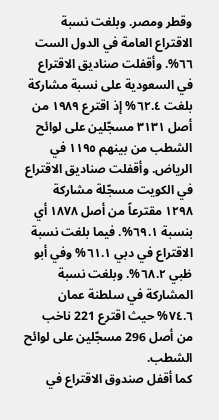وقطر ومصر. وبلغت نسبة الاقتراع العامة في الدول الست ٦٦%. وأقفلت صناديق الاقتراع في السعودية على نسبة مشاركة بلغت ٦٢.٤% إذ اقترع ١٩٨٩ من أصل ٣١٣١ مسجّلين على لوائح الشطب من بينهم ١١٩٥ في الرياض. وأقفلت صناديق الاقتراع في الكويت مسجّلة مشاركة ١٢٩٨ مقترعاً من أصل ١٨٧٨ أي بنسبة ٦٩.١%. فيما بلغت نسبة الاقتراع في دبي ٦١.١% وفي أبو ظبي ٦٨.٢%. وبلغت نسبة المشاركة في سلطنة عمان ٧٤.٦% حيث اقترع 221 ناخب من أصل 296 مسجّلين على لوائح الشطب.
كما أقفل صندوق الاقتراع في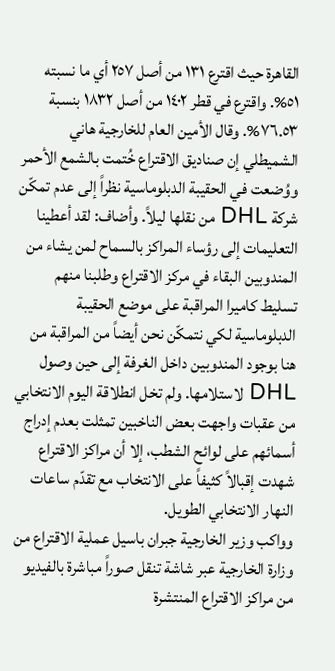القاهرة حيث اقترع ١٣١ من أصل ٢٥٧ أي ما نسبته ٥١%. واقترع في قطر ١٤٠٢ من أصل ١٨٣٢ بنسبة ٧٦.٥٣%. وقال الأمين العام للخارجية هاني الشميطلي إن صناديق الاقتراع خُتمت بالشمع الأحمر ووُضعت في الحقيبة الدبلوماسية نظراً إلى عدم تمكّن شركة DHL من نقلها ليلاً. وأضاف: لقد أعطينا التعليمات إلى رؤساء المراكز بالسماح لمن يشاء من المندوبين البقاء في مركز الاقتراع وطلبنا منهم تسليط كاميرا المراقبة على موضع الحقيبة الدبلوماسية لكي نتمكّن نحن أيضاً من المراقبة من هنا بوجود المندوبين داخل الغرفة إلى حين وصول DHL لاستلامها. ولم تخل انطلاقة اليوم الانتخابي من عقبات واجهت بعض الناخبين تمثلت بعدم إدراج أسمائهم على لوائح الشطب، إلا أن مراكز الاقتراع شهدت إقبالاً كثيفاً على الانتخاب مع تقدّم ساعات النهار الانتخابي الطويل.
وواكب وزير الخارجية جبران باسيل عملية الاقتراع من وزارة الخارجية عبر شاشة تنقل صوراً مباشرة بالفيديو من مراكز الاقتراع المنتشرة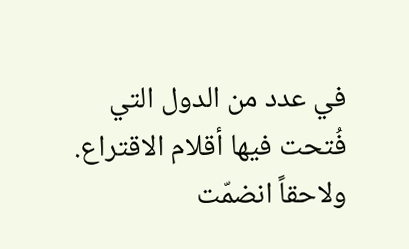في عدد من الدول التي فُتحت فيها أقلام الاقتراع. ولاحقاً انضمّت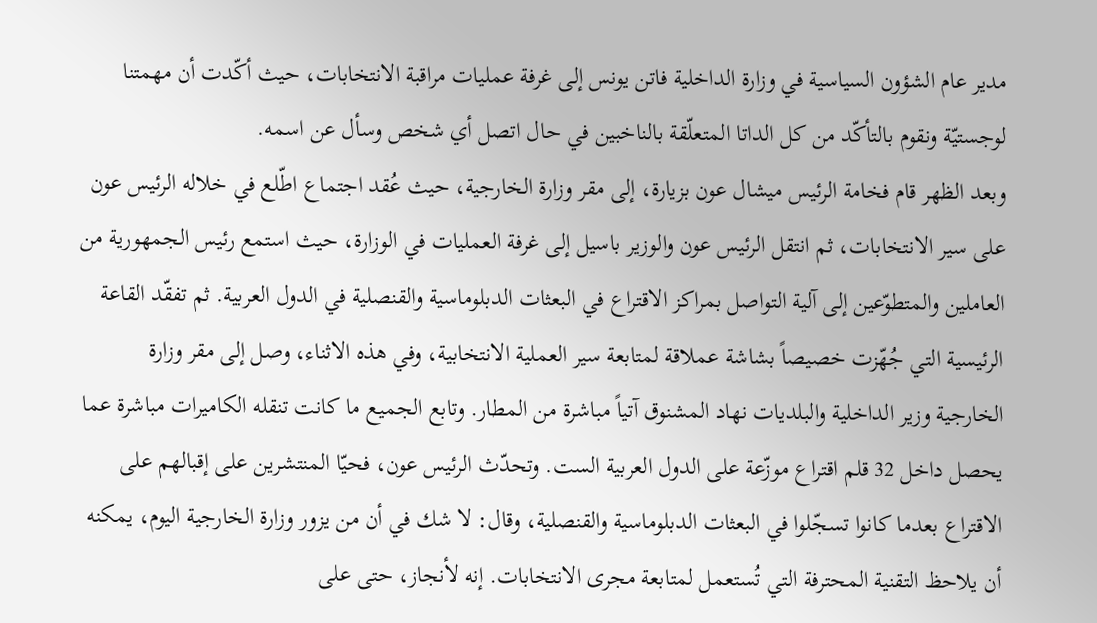مدير عام الشؤون السياسية في وزارة الداخلية فاتن يونس إلى غرفة عمليات مراقبة الانتخابات، حيث أكّدت أن مهمتنا لوجستيّة ونقوم بالتأكّد من كل الداتا المتعلّقة بالناخبين في حال اتصل أي شخص وسأل عن اسمه.
وبعد الظهر قام فخامة الرئيس ميشال عون بزيارة، إلى مقر وزارة الخارجية، حيث عُقد اجتماع اطّلع في خلاله الرئيس عون على سير الانتخابات، ثم انتقل الرئيس عون والوزير باسيل إلى غرفة العمليات في الوزارة، حيث استمع رئيس الجمهورية من العاملين والمتطوّعين إلى آلية التواصل بمراكز الاقتراع في البعثات الدبلوماسية والقنصلية في الدول العربية. ثم تفقّد القاعة الرئيسية التي جُهّزت خصيصاً بشاشة عملاقة لمتابعة سير العملية الانتخابية، وفي هذه الاثناء، وصل إلى مقر وزارة الخارجية وزير الداخلية والبلديات نهاد المشنوق آتياً مباشرة من المطار. وتابع الجميع ما كانت تنقله الكاميرات مباشرة عما يحصل داخل 32 قلم اقتراع موزّعة على الدول العربية الست. وتحدّث الرئيس عون، فحيّا المنتشرين على إقبالهم على الاقتراع بعدما كانوا تسجّلوا في البعثات الدبلوماسية والقنصلية، وقال: لا شك في أن من يزور وزارة الخارجية اليوم، يمكنه أن يلاحظ التقنية المحترفة التي تُستعمل لمتابعة مجرى الانتخابات. إنه لأنجاز، حتى على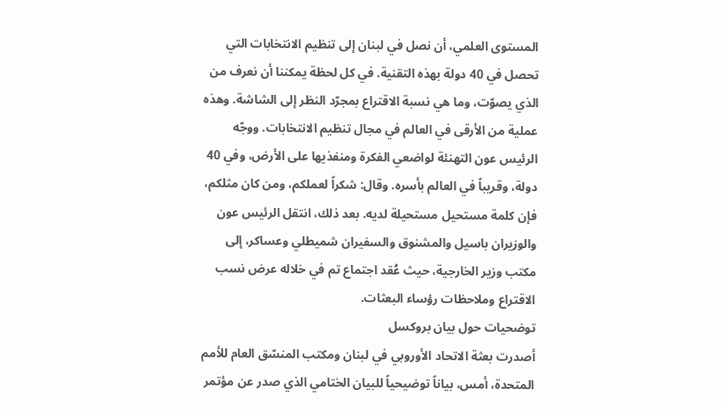المستوى العلمي، أن نصل في لبنان إلى تنظيم الانتخابات التي تحصل في 40 دولة بهذه التقنية. في كل لحظة يمكننا أن نعرف من الذي يصوّت، وما هي نسبة الاقتراع بمجرّد النظر إلى الشاشة. وهذه عملية من الأرقى في العالم في مجال تنظيم الانتخابات. ووجّه الرئيس عون التهنئة لواضعي الفكرة ومنفذيها على الأرض، وفي 40 دولة، وقريباً في العالم بأسره. وقال: شكراً لعملكم، ومن كان مثلكم، فإن كلمة مستحيل مستحيلة لديه. بعد ذلك، انتقل الرئيس عون والوزيران باسيل والمشنوق والسفيران شميطلي وعساكر، إلى مكتب وزير الخارجية، حيث عُقد اجتماع تم في خلاله عرض نسب الاقتراع وملاحظات رؤساء البعثات.
توضحيات حول بيان بروكسل
أصدرت بعثة الاتحاد الأوروبي في لبنان ومكتب المنسّق العام للأمم المتحدة، أمس، بياناً توضيحياً للبيان الختامي الذي صدر عن مؤتمر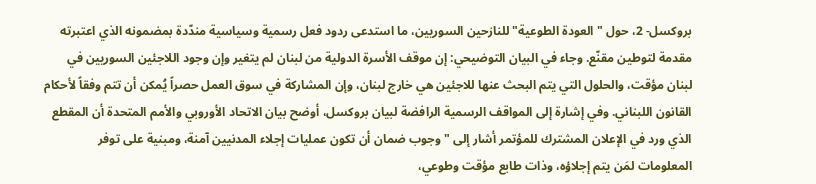بروكسل- 2، حول "العودة الطوعية" للنازحين السوريين، ما استدعى ردود فعل رسمية وسياسية مندّدة بمضمونه الذي اعتبرته مقدمة لتوطين مقنّع. وجاء في البيان التوضيحي: إن موقف الأسرة الدولية من لبنان لم يتغير وإن وجود اللاجئين السوريين في لبنان مؤقت، والحلول التي يتم البحث عنها للاجئين هي خارج لبنان، وإن المشاركة في سوق العمل حصراً يُمكن أن تتم وفقاً لأحكام القانون اللبناني. وفي إشارة إلى المواقف الرسمية الرافضة لبيان بروكسل، أوضح بيان الاتحاد الأوروبي والأمم المتحدة أن المقطع الذي ورد في الإعلان المشترك للمؤتمر أشار إلى "وجوب ضمان أن تكون عمليات إجلاء المدنيين آمنة، ومبنية على توفر المعلومات لمَن يتم إجلاؤه، وذات طابع مؤقت وطوعي،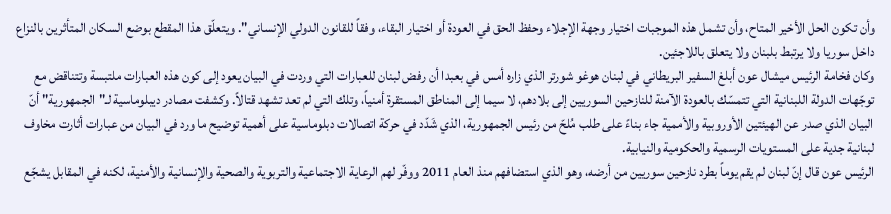وأن تكون الحل الأخير المتاح، وأن تشمل هذه الموجبات اختيار وجهة الإجلاء وحفظ الحق في العودة أو اختيار البقاء، وفقاً للقانون الدولي الإنساني". ويتعلّق هذا المقطع بوضع السكان المتأثرين بالنزاع داخل سوريا ولا يرتبط بلبنان ولا يتعلق باللاجئين.
وكان فخامة الرئيس ميشال عون أبلغ السفير البريطاني في لبنان هوغو شورتر الذي زاره أمس في بعبدا أن رفض لبنان للعبارات التي وردت في البيان يعود إلى كون هذه العبارات ملتبسة وتتناقض مع توجّهات الدولة اللبنانية التي تتمسّك بالعودة الآمنة للنازحين السوريين إلى بلادهم، لا سيما إلى المناطق المستقرة أمنياً، وتلك التي لم تعد تشهد قتالاً. وكشفت مصادر ديبلوماسية لـ"الجمهورية" أنّ البيان الذي صدر عن الهيئتين الأوروبية والأممية جاء بناءً على طلب مُلحّ من رئيس الجمهورية، الذي شَدّد في حركة اتصالات دبلوماسية على أهمية توضيح ما ورد في البيان من عبارات أثارت مخاوف لبنانية جدية على المستويات الرسمية والحكومية والنيابية.
الرئيس عون قال إنّ لبنان لم يقم يوماً بطرد نازحين سوريين من أرضه، وهو الذي استضافهم منذ العام 2011 ووفّر لهم الرعاية الاجتماعية والتربوية والصحية والإنسانية والأمنية، لكنه في المقابل يشجّع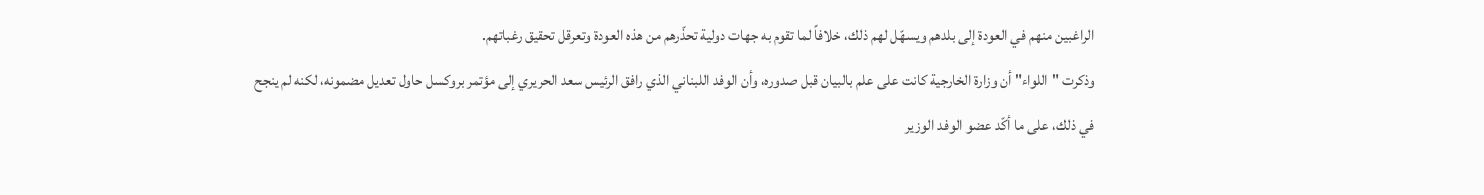الراغبين منهم في العودة إلى بلدهم ويسهّل لهم ذلك، خلافاً لما تقوم به جهات دولية تحذّرهم من هذه العودة وتعرقل تحقيق رغباتهم.
وذكرت "اللواء" أن وزارة الخارجية كانت على علم بالبيان قبل صدوره، وأن الوفد اللبناني الذي رافق الرئيس سعد الحريري إلى مؤتمر بروكسل حاول تعديل مضمونه، لكنه لم ينجح في ذلك، على ما أكّد عضو الوفد الوزير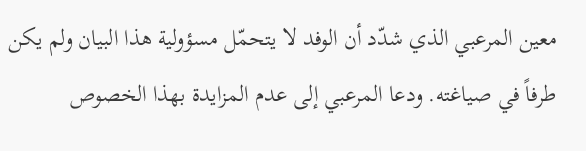معين المرعبي الذي شدّد أن الوفد لا يتحمّل مسؤولية هذا البيان ولم يكن طرفاً في صياغته. ودعا المرعبي إلى عدم المزايدة بهذا الخصوص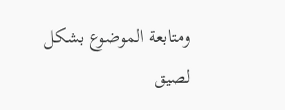ومتابعة الموضوع بشكل لصيق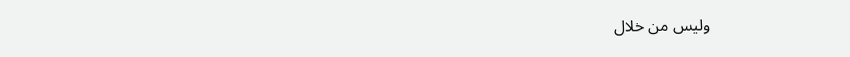وليس من خلال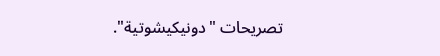تصريحات "دونيكيشوتية".